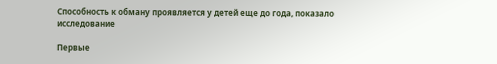Способность к обману проявляется у детей еще до года, показало исследование

Первые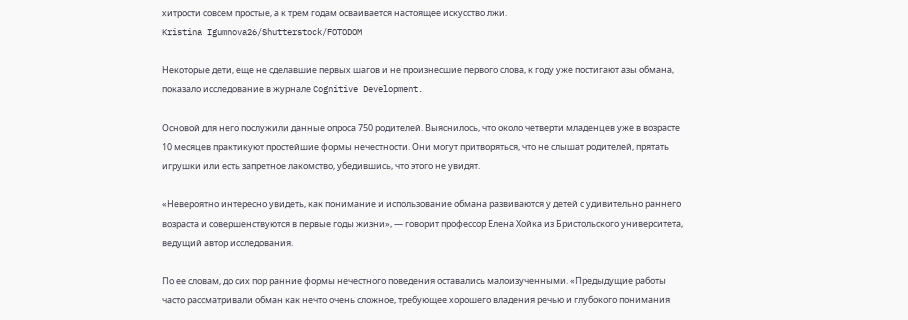хитрости совсем простые, а к трем годам осваивается настоящее искусство лжи.
Kristina Igumnova26/Shutterstock/FOTODOM

Некоторые дети, еще не сделавшие первых шагов и не произнесшие первого слова, к году уже постигают азы обмана, показало исследование в журнале Cognitive Development.

Основой для него послужили данные опроса 750 родителей. Выяснилось, что около четверти младенцев уже в возрасте 10 месяцев практикуют простейшие формы нечестности. Они могут притворяться, что не слышат родителей, прятать игрушки или есть запретное лакомство, убедившись, что этого не увидят.

«Невероятно интересно увидеть, как понимание и использование обмана развиваются у детей с удивительно раннего возраста и совершенствуются в первые годы жизни», — говорит профессор Елена Хойка из Бристольского университета, ведущий автор исследования.

По ее словам, до сих пор ранние формы нечестного поведения оставались малоизученными. «Предыдущие работы часто рассматривали обман как нечто очень сложное, требующее хорошего владения речью и глубокого понимания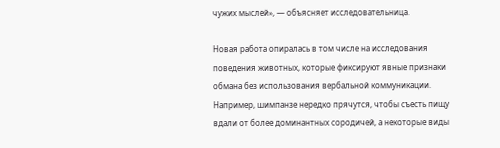чужих мыслей», — объясняет исследовательница.

Новая работа опиралась в том числе на исследования поведения животных, которые фиксируют явные признаки обмана без использования вербальной коммуникации. Например, шимпанзе нередко прячутся, чтобы съесть пищу вдали от более доминантных сородичей, а некоторые виды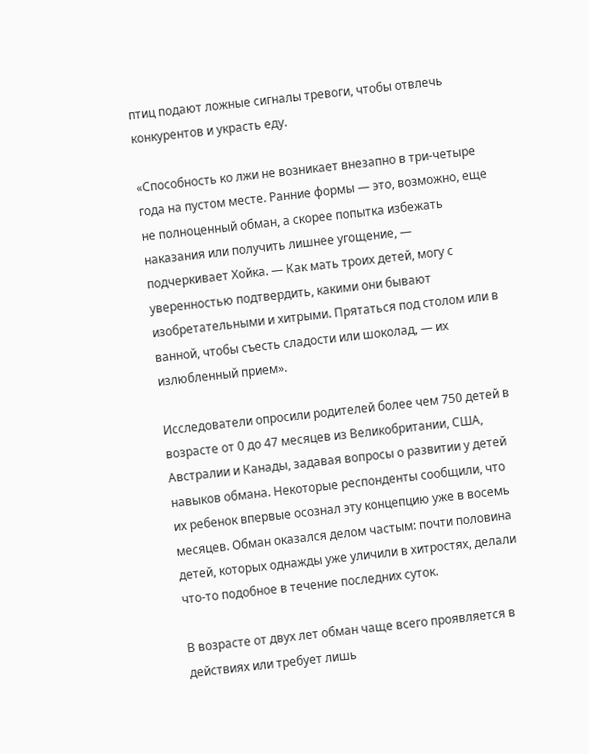птиц подают ложные сигналы тревоги, чтобы отвлечь конкурентов и украсть еду.

«Способность ко лжи не возникает внезапно в три-четыре года на пустом месте. Ранние формы — это, возможно, еще не полноценный обман, а скорее попытка избежать наказания или получить лишнее угощение, — подчеркивает Хойка. — Как мать троих детей, могу с уверенностью подтвердить, какими они бывают изобретательными и хитрыми. Прятаться под столом или в ванной, чтобы съесть сладости или шоколад, — их излюбленный прием».

Исследователи опросили родителей более чем 750 детей в возрасте от 0 до 47 месяцев из Великобритании, США, Австралии и Канады, задавая вопросы о развитии у детей навыков обмана. Некоторые респонденты сообщили, что их ребенок впервые осознал эту концепцию уже в восемь месяцев. Обман оказался делом частым: почти половина детей, которых однажды уже уличили в хитростях, делали что-то подобное в течение последних суток.

В возрасте от двух лет обман чаще всего проявляется в действиях или требует лишь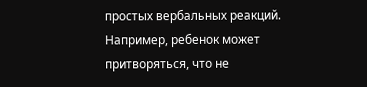простых вербальных реакций. Например, ребенок может притворяться, что не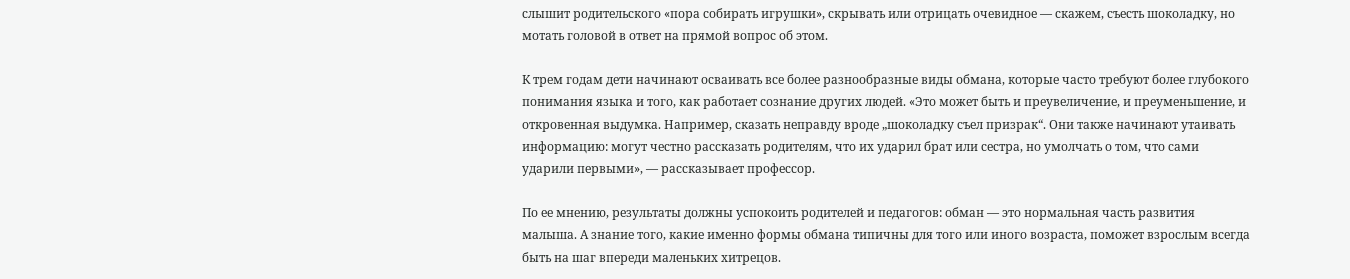слышит родительского «пора собирать игрушки», скрывать или отрицать очевидное — скажем, съесть шоколадку, но мотать головой в ответ на прямой вопрос об этом.

К трем годам дети начинают осваивать все более разнообразные виды обмана, которые часто требуют более глубокого понимания языка и того, как работает сознание других людей. «Это может быть и преувеличение, и преуменьшение, и откровенная выдумка. Например, сказать неправду вроде „шоколадку съел призрак“. Они также начинают утаивать информацию: могут честно рассказать родителям, что их ударил брат или сестра, но умолчать о том, что сами ударили первыми», — рассказывает профессор.

По ее мнению, результаты должны успокоить родителей и педагогов: обман — это нормальная часть развития малыша. А знание того, какие именно формы обмана типичны для того или иного возраста, поможет взрослым всегда быть на шаг впереди маленьких хитрецов.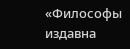«Философы издавна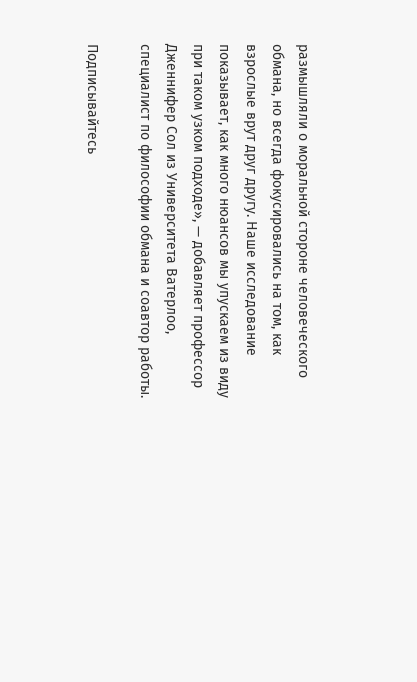размышляли о моральной стороне человеческого обмана, но всегда фокусировались на том, как взрослые врут друг другу. Наше исследование показывает, как много нюансов мы упускаем из виду при таком узком подходе», — добавляет профессор Дженнифер Сол из Университета Ватерлоо, специалист по философии обмана и соавтор работы.

Подписывайтесь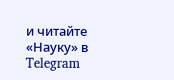и читайте «Науку» в Telegram